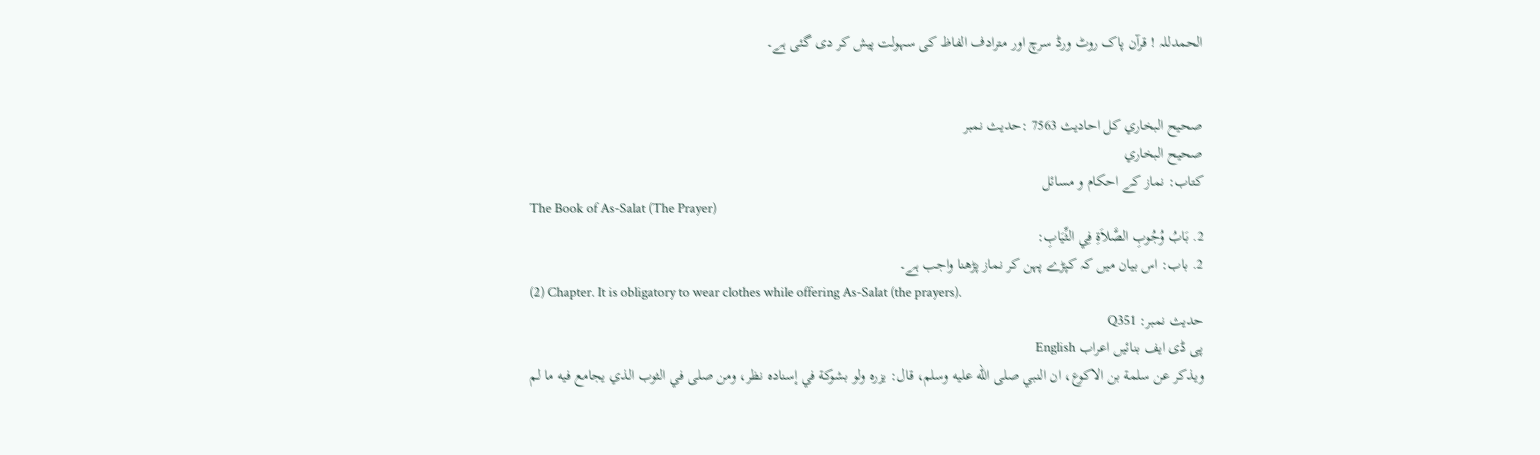الحمدللہ ! قرآن پاک روٹ ورڈ سرچ اور مترادف الفاظ کی سہولت پیش کر دی گئی ہے۔


صحيح البخاري کل احادیث 7563 :حدیث نمبر
صحيح البخاري
کتاب: نماز کے احکام و مسائل
The Book of As-Salat (The Prayer)
2. بَابُ وُجُوبِ الصَّلاَةِ فِي الثِّيَابِ:
2. باب: اس بیان میں کہ کپڑے پہن کر نماز پڑھنا واجب ہے۔
(2) Chapter. It is obligatory to wear clothes while offering As-Salat (the prayers).
حدیث نمبر: Q351
پی ڈی ایف بنائیں اعراب English
ويذكر عن سلمة بن الاكوع، ان النبي صلى الله عليه وسلم، قال: يزره ولو بشوكة في إسناده نظر، ومن صلى في الثوب الذي يجامع فيه ما لم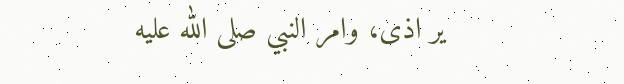ير اذى، وامر النبي صلى الله عليه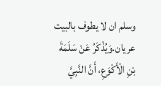وسلم ان لا يطوف بالبيت عريان.وَيُذْكَرُ عَنْ سَلَمَةَ بْنِ الْأَكْوَعِ، أَنَّ النَّبِيَّ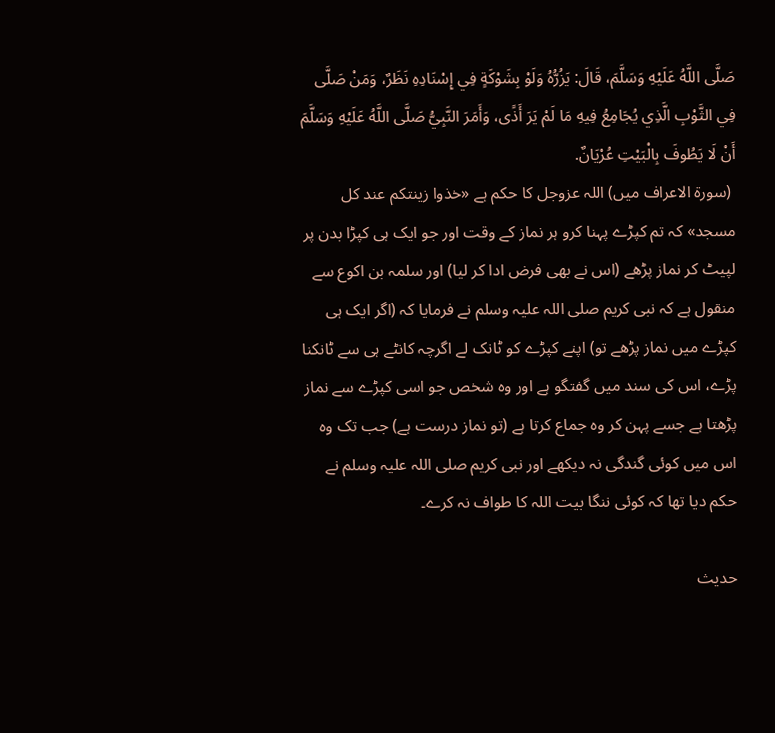صَلَّى اللَّهُ عَلَيْهِ وَسَلَّمَ، قَالَ: يَزُرُّهُ وَلَوْ بِشَوْكَةٍ فِي إِسْنَادِهِ نَظَرٌ، وَمَنْ صَلَّى فِي الثَّوْبِ الَّذِي يُجَامِعُ فِيهِ مَا لَمْ يَرَ أَذًى، وَأَمَرَ النَّبِيُّ صَلَّى اللَّهُ عَلَيْهِ وَسَلَّمَ أَنْ لَا يَطُوفَ بِالْبَيْتِ عُرْيَانٌ.
 (سورۃ الاعراف میں) اللہ عزوجل کا حکم ہے «خذوا زينتكم عند كل مسجد» کہ تم کپڑے پہنا کرو ہر نماز کے وقت اور جو ایک ہی کپڑا بدن پر لپیٹ کر نماز پڑھے (اس نے بھی فرض ادا کر لیا) اور سلمہ بن اکوع سے منقول ہے کہ نبی کریم صلی اللہ علیہ وسلم نے فرمایا کہ (اگر ایک ہی کپڑے میں نماز پڑھے تو) اپنے کپڑے کو ٹانک لے اگرچہ کانٹے ہی سے ٹانکنا پڑے، اس کی سند میں گفتگو ہے اور وہ شخص جو اسی کپڑے سے نماز پڑھتا ہے جسے پہن کر وہ جماع کرتا ہے (تو نماز درست ہے) جب تک وہ اس میں کوئی گندگی نہ دیکھے اور نبی کریم صلی اللہ علیہ وسلم نے حکم دیا تھا کہ کوئی ننگا بیت اللہ کا طواف نہ کرے۔

حدیث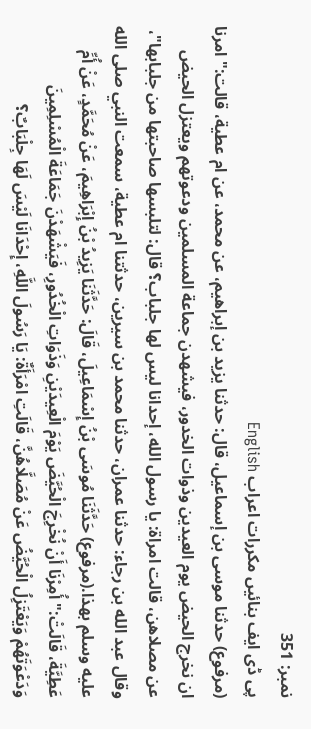نمبر: 351
پی ڈی ایف بنائیں مکررات اعراب English
(مرفوع) حدثنا موسى بن إسماعيل، قال: حدثنا يزيد بن إبراهيم، عن محمد، عن ام عطية، قالت:" امرنا ان نخرج الحيض يوم العيدين وذوات الخدور، فيشهدن جماعة المسلمين ودعوتهم ويعتزل الحيض عن مصلاهن، قالت امراة: يا رسول الله، إحدانا ليس لها جلباب؟ قال: لتلبسها صاحبتها من جلبابها"، وقال عبد الله بن رجاء: حدثنا عمران، حدثنا محمد بن سيرين، حدثتنا ام عطية، سمعت النبي صلى الله عليه وسلم بهذا.(مرفوع) حَدَّثَنَا مُوسَى بْنُ إِسْمَاعِيلَ، قَالَ: حَدَّثَنَا يَزِيدُ بْنُ إِبْرَاهِيمَ، عَنْ مُحَمَّدٍ، عَنْ أُمِّ عَطِيَّةَ، قَالَتْ:" أُمِرْنَا أَنْ نُخْرِجَ الْحُيَّضَ يَوْمَ الْعِيدَيْنِ وَذَوَاتِ الْخُدُورِ، فَيَشْهَدْنَ جَمَاعَةَ الْمُسْلِمِينَ وَدَعْوَتَهُمْ وَيَعْتَزِلُ الْحُيَّضُ عَنْ مُصَلَّاهُنَّ، قَالَتِ امْرَأَةٌ: يَا رَسُولَ اللَّهِ، إِحْدَانَا لَيْسَ لَهَا جِلْبَابٌ؟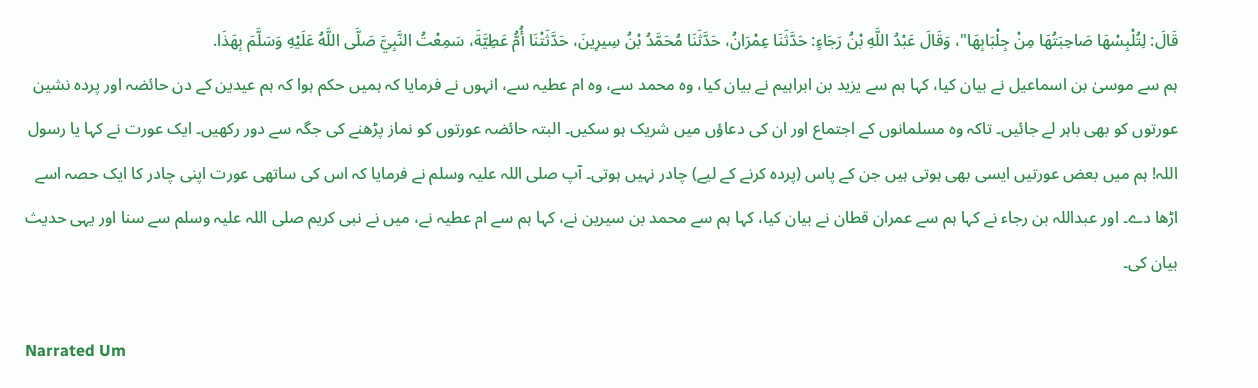قَالَ: لِتُلْبِسْهَا صَاحِبَتُهَا مِنْ جِلْبَابِهَا"، وَقَالَ عَبْدُ اللَّهِ بْنُ رَجَاءٍ: حَدَّثَنَا عِمْرَانُ، حَدَّثَنَا مُحَمَّدُ بْنُ سِيرِينَ، حَدَّثَتْنَا أُمُّ عَطِيَّةَ، سَمِعْتُ النَّبِيَّ صَلَّى اللَّهُ عَلَيْهِ وَسَلَّمَ بِهَذَا.
ہم سے موسیٰ بن اسماعیل نے بیان کیا، کہا ہم سے یزید بن ابراہیم نے بیان کیا، وہ محمد سے، وہ ام عطیہ سے، انہوں نے فرمایا کہ ہمیں حکم ہوا کہ ہم عیدین کے دن حائضہ اور پردہ نشین عورتوں کو بھی باہر لے جائیں۔ تاکہ وہ مسلمانوں کے اجتماع اور ان کی دعاؤں میں شریک ہو سکیں۔ البتہ حائضہ عورتوں کو نماز پڑھنے کی جگہ سے دور رکھیں۔ ایک عورت نے کہا یا رسول اللہ! ہم میں بعض عورتیں ایسی بھی ہوتی ہیں جن کے پاس (پردہ کرنے کے لیے) چادر نہیں ہوتی۔ آپ صلی اللہ علیہ وسلم نے فرمایا کہ اس کی ساتھی عورت اپنی چادر کا ایک حصہ اسے اڑھا دے۔ اور عبداللہ بن رجاء نے کہا ہم سے عمران قطان نے بیان کیا، کہا ہم سے محمد بن سیرین نے، کہا ہم سے ام عطیہ نے، میں نے نبی کریم صلی اللہ علیہ وسلم سے سنا اور یہی حدیث بیان کی۔

Narrated Um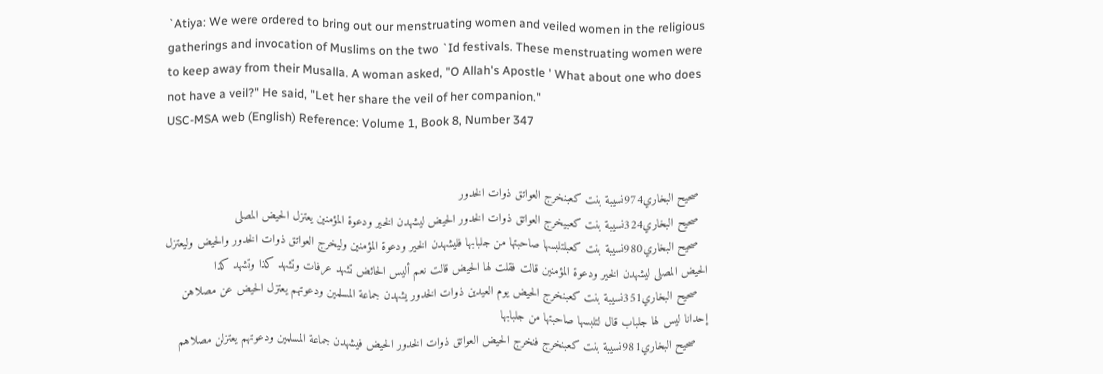`Atiya: We were ordered to bring out our menstruating women and veiled women in the religious gatherings and invocation of Muslims on the two `Id festivals. These menstruating women were to keep away from their Musalla. A woman asked, "O Allah's Apostle ' What about one who does not have a veil?" He said, "Let her share the veil of her companion."
USC-MSA web (English) Reference: Volume 1, Book 8, Number 347


   صحيح البخاري974نسيبة بنت كعبنخرج العواتق ذوات الخدور
   صحيح البخاري324نسيبة بنت كعبيخرج العواتق ذوات الخدور الحيض ليشهدن الخير ودعوة المؤمنين يعتزل الحيض المصلى
   صحيح البخاري980نسيبة بنت كعبلتلبسها صاحبتها من جلبابها فليشهدن الخير ودعوة المؤمنين وليخرج العواتق ذوات الخدور والحيض وليعتزل الحيض المصلى ليشهدن الخير ودعوة المؤمنين قالت فقلت لها الحيض قالت نعم أليس الحائض تشهد عرفات وتشهد كذا وتشهد كذا
   صحيح البخاري351نسيبة بنت كعبنخرج الحيض يوم العيدين ذوات الخدور يشهدن جماعة المسلمين ودعوتهم يعتزل الحيض عن مصلاهن إحدانا ليس لها جلباب قال لتلبسها صاحبتها من جلبابها
   صحيح البخاري981نسيبة بنت كعبنخرج فنخرج الحيض العواتق ذوات الخدور الحيض فيشهدن جماعة المسلمين ودعوتهم يعتزلن مصلاهم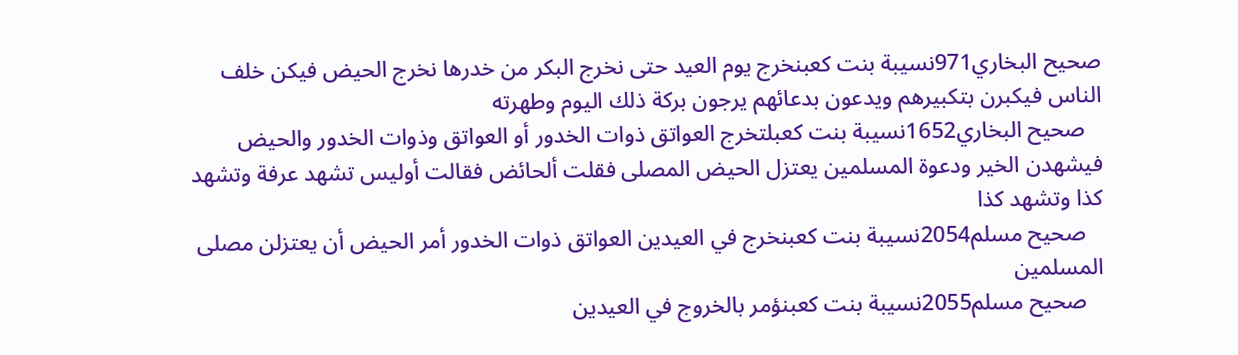صحيح البخاري971نسيبة بنت كعبنخرج يوم العيد حتى نخرج البكر من خدرها نخرج الحيض فيكن خلف الناس فيكبرن بتكبيرهم ويدعون بدعائهم يرجون بركة ذلك اليوم وطهرته
   صحيح البخاري1652نسيبة بنت كعبلتخرج العواتق ذوات الخدور أو العواتق وذوات الخدور والحيض فيشهدن الخير ودعوة المسلمين يعتزل الحيض المصلى فقلت ألحائض فقالت أوليس تشهد عرفة وتشهد كذا وتشهد كذا
   صحيح مسلم2054نسيبة بنت كعبنخرج في العيدين العواتق ذوات الخدور أمر الحيض أن يعتزلن مصلى المسلمين
   صحيح مسلم2055نسيبة بنت كعبنؤمر بالخروج في العيدين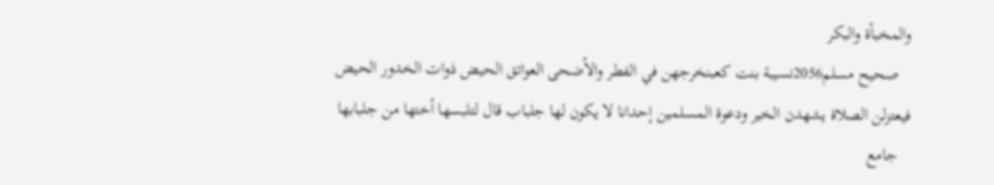والمخبأة والبكر
   صحيح مسلم2056نسيبة بنت كعبنخرجهن في الفطر والأضحى العواتق الحيض ذوات الخدور الحيض فيعتزلن الصلاة يشهدن الخير ودعوة المسلمين إحدانا لا يكون لها جلباب قال لتلبسها أختها من جلبابها
   جامع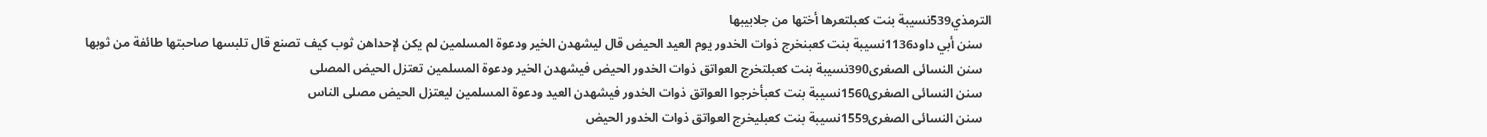الترمذي539نسيبة بنت كعبلتعرها أختها من جلابيبها
   سنن أبي داود1136نسيبة بنت كعبنخرج ذوات الخدور يوم العيد الحيض قال ليشهدن الخير ودعوة المسلمين لم يكن لإحداهن ثوب كيف تصنع قال تلبسها صاحبتها طائفة من ثوبها
   سنن النسائى الصغرى390نسيبة بنت كعبلتخرج العواتق ذوات الخدور الحيض فيشهدن الخير ودعوة المسلمين تعتزل الحيض المصلى
   سنن النسائى الصغرى1560نسيبة بنت كعبأخرجوا العواتق ذوات الخدور فيشهدن العيد ودعوة المسلمين ليعتزل الحيض مصلى الناس
   سنن النسائى الصغرى1559نسيبة بنت كعبليخرج العواتق ذوات الخدور الحيض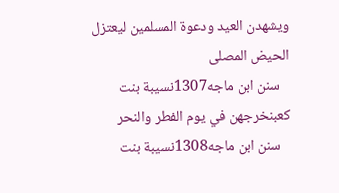ويشهدن العيد ودعوة المسلمين ليعتزل الحيض المصلى
   سنن ابن ماجه1307نسيبة بنت كعبنخرجهن في يوم الفطر والنحر
   سنن ابن ماجه1308نسيبة بنت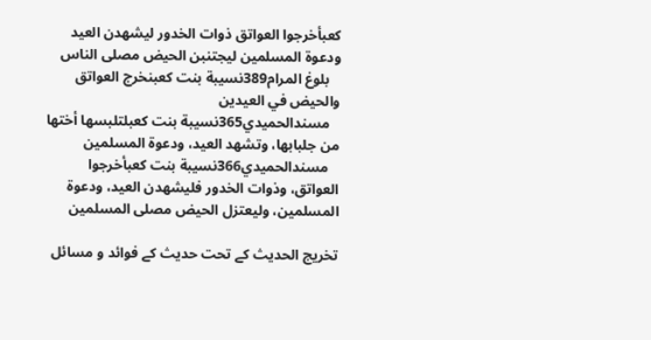كعبأخرجوا العواتق ذوات الخدور ليشهدن العيد ودعوة المسلمين ليجتنبن الحيض مصلى الناس
   بلوغ المرام389نسيبة بنت كعبنخرج العواتق والحيض في العيدين
   مسندالحميدي365نسيبة بنت كعبلتلبسها أختها من جلبابها، وتشهد العيد، ودعوة المسلمين
   مسندالحميدي366نسيبة بنت كعبأخرجوا العواتق، وذوات الخدور فليشهدن العيد، ودعوة المسلمين، وليعتزل الحيض مصلى المسلمين

تخریج الحدیث کے تحت حدیث کے فوائد و مسائل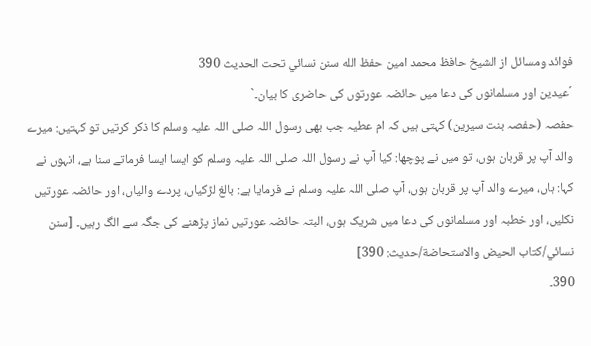فوائد ومسائل از الشيخ حافظ محمد امين حفظ الله سنن نسائي تحت الحديث 390
´عیدین اور مسلمانوں کی دعا میں حائضہ عورتوں کی حاضری کا بیان۔`
حفصہ (حفصہ بنت سیرین) کہتی ہیں کہ ام عطیہ جب بھی رسول اللہ صلی اللہ علیہ وسلم کا ذکر کرتیں تو کہتیں: میرے والد آپ پر قربان ہوں، تو میں نے پوچھا: کیا آپ نے رسول اللہ صلی اللہ علیہ وسلم کو ایسا ایسا فرماتے سنا ہے، انہوں نے کہا: ہاں، میرے والد آپ پر قربان ہوں، آپ صلی اللہ علیہ وسلم نے فرمایا ہے: بالغ لڑکیاں، پردے والیاں، اور حائضہ عورتیں نکلیں، اور خطبہ اور مسلمانوں کی دعا میں شریک ہوں، البتہ حائضہ عورتیں نماز پڑھنے کی جگہ سے الگ رہیں۔ [سنن نسائي/كتاب الحيض والاستحاضة/حدیث: 390]
390۔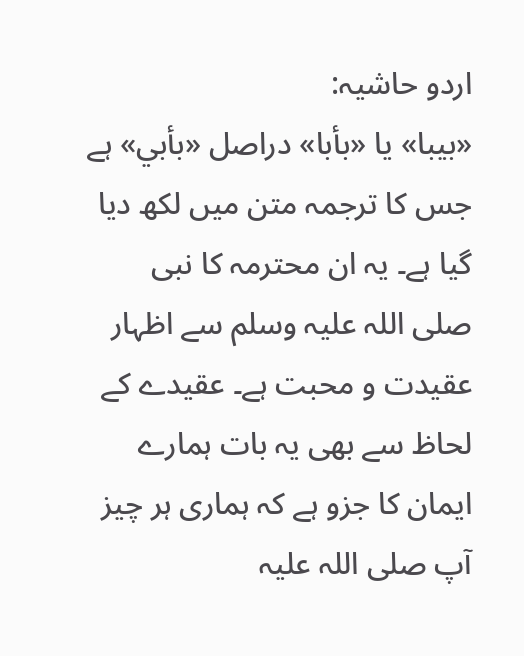اردو حاشیہ:
«بیبا» یا «بأبا» دراصل «بأبي» ہے جس کا ترجمہ متن میں لکھ دیا گیا ہے۔ یہ ان محترمہ کا نبی صلی اللہ علیہ وسلم سے اظہار عقیدت و محبت ہے۔ عقیدے کے لحاظ سے بھی یہ بات ہمارے ایمان کا جزو ہے کہ ہماری ہر چیز آپ صلی اللہ علیہ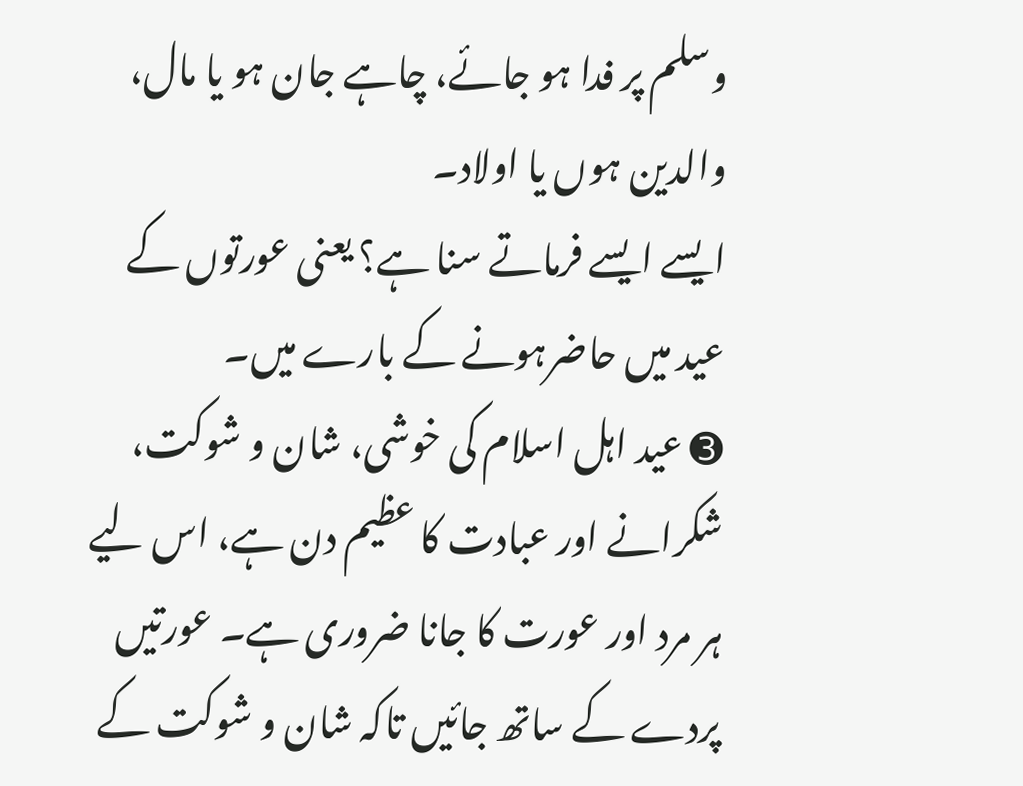وسلم پر فدا ہو جائے، چاہے جان ہو یا مال، والدین ہوں یا اولاد۔
ایسے ایسے فرماتے سنا ہے؟ یعنی عورتوں کے عید میں حاضرہونے کے بارے میں۔
➌ عید اہل اسلام کی خوشی، شان و شوکت، شکرانے اور عبادت کا عظیم دن ہے، اس لیے ہر مرد اور عورت کا جانا ضروری ہے۔ عورتیں پردے کے ساتھ جائیں تاکہ شان و شوکت کے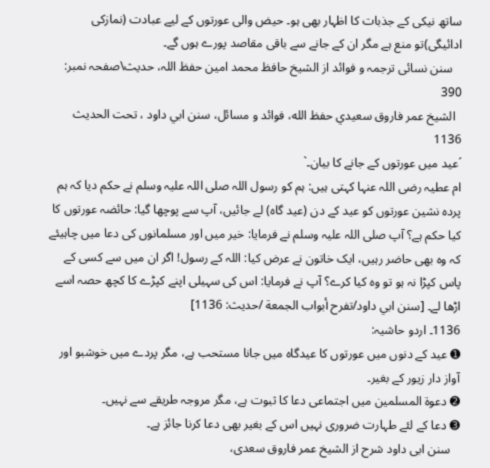ساتھ نیکی کے جذبات کا اظہار بھی ہو۔ حیض والی عورتوں کے لیے عبادت (نمازکی ادائیگی)تو منع ہے مگر ان کے جانے سے باقی مقاصد پورے ہوں گے۔
   سنن نسائی ترجمہ و فوائد از الشیخ حافظ محمد امین حفظ اللہ، حدیث\صفحہ نمبر: 390
  الشيخ عمر فاروق سعيدي حفظ الله، فوائد و مسائل، سنن ابي داود ، تحت الحديث 1136
´عید میں عورتوں کے جانے کا بیان۔`
ام عطیہ رضی اللہ عنہا کہتی ہیں: ہم کو رسول اللہ صلی اللہ علیہ وسلم نے حکم دیا کہ ہم پردہ نشین عورتوں کو عید کے دن (عید گاہ) لے جائیں، آپ سے پوچھا گیا: حائضہ عورتوں کا کیا حکم ہے؟ آپ صلی اللہ علیہ وسلم نے فرمایا: خیر میں اور مسلمانوں کی دعا میں چاہیئے کہ وہ بھی حاضر رہیں، ایک خاتون نے عرض کیا: اللہ کے رسول! اگر ان میں سے کسی کے پاس کپڑا نہ ہو تو وہ کیا کرے؟ آپ نے فرمایا: اس کی سہیلی اپنے کپڑے کا کچھ حصہ اسے اڑھا لے۔ [سنن ابي داود/تفرح أبواب الجمعة /حدیث: 1136]
1136۔ اردو حاشیہ:
➊ عید کے دنوں میں عورتوں کا عیدگاہ میں جانا مستحب ہے، مگر پردے میں خوشبو اور آواز دار زیور کے بغیر۔
➋ دعوۃ المسلمین میں اجتماعی دعا کا ثبوت ہے، مگر مروجہ طریقے سے نہیں۔
➌ دعا کے لئے طہارت ضروری نہیں اس کے بغیر بھی دعا کرنا جائز ہے۔
   سنن ابی داود شرح از الشیخ عمر فاروق سعدی،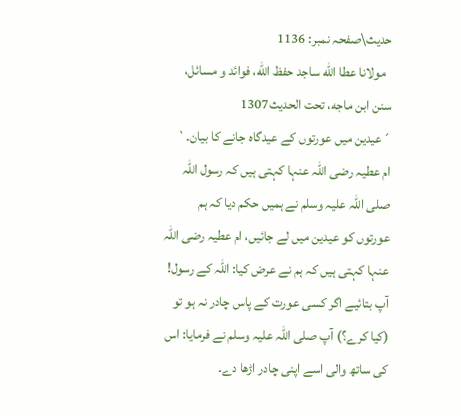حدیث\صفحہ نمبر: 1136
  مولانا عطا الله ساجد حفظ الله، فوائد و مسائل، سنن ابن ماجه، تحت الحديث1307
´عیدین میں عورتوں کے عیدگاہ جانے کا بیان۔`
ام عطیہ رضی اللہ عنہا کہتی ہیں کہ رسول اللہ صلی اللہ علیہ وسلم نے ہمیں حکم دیا کہ ہم عورتوں کو عیدین میں لے جائیں، ام عطیہ رضی اللہ عنہا کہتی ہیں کہ ہم نے عرض کیا: اللہ کے رسول! آپ بتائیے اگر کسی عورت کے پاس چادر نہ ہو تو (کیا کرے؟) آپ صلی اللہ علیہ وسلم نے فرمایا: اس کی ساتھ والی اسے اپنی چادر اڑھا دے۔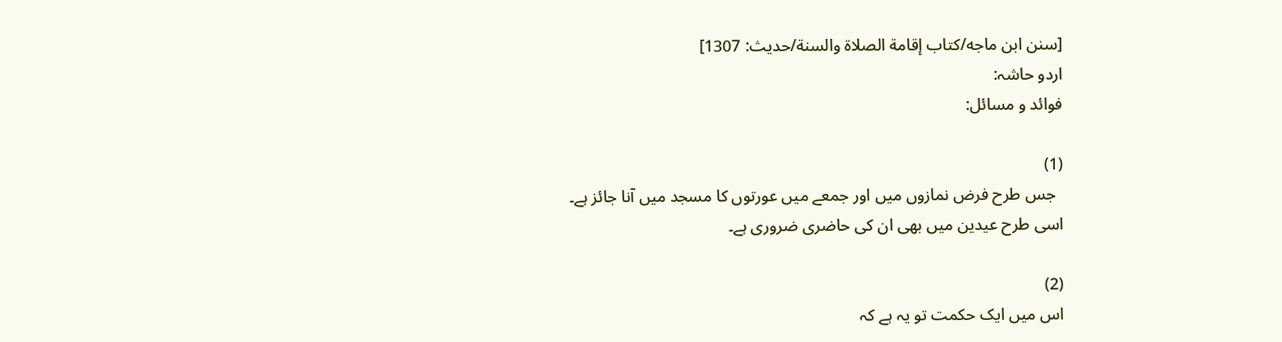[سنن ابن ماجه/كتاب إقامة الصلاة والسنة/حدیث: 1307]
اردو حاشہ:
فوائد و مسائل:

(1)
  جس طرح فرض نمازوں میں اور جمعے میں عورتوں کا مسجد میں آنا جائز ہے۔
اسی طرح عیدین میں بھی ان کی حاضری ضروری ہے۔

(2)
اس میں ایک حکمت تو یہ ہے کہ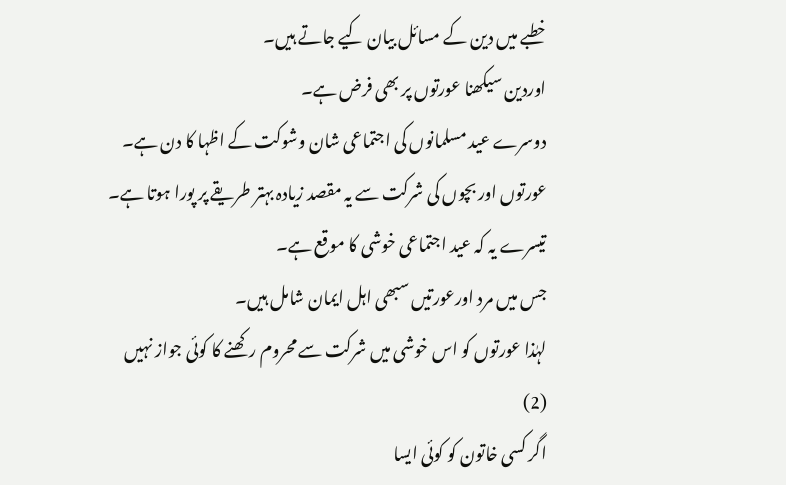خطبے میں دین کے مسائل بیان کیے جاتے ہیں۔
اوردین سیکھنا عورتوں پر بھی فرض ہے۔
دوسرے عید مسلمانوں کی اجتماعی شان وشوکت کے اظہا کا دن ہے۔
عورتوں اور بچوں کی شرکت سے یہ مقصد زیادہ بہتر طریقے پر پورا ہوتا ہے۔
تیسرے یہ کہ عید اجتماعی خوشی کا موقع ہے۔
جس میں مرد اورعورتیں سبھی اہل ایمان شامل ہیں۔
لہٰذا عورتوں کو اس خوشی میں شرکت سے محروم رکھنے کا کوئی جواز نہیں
(2)
اگر کسی خاتون کو کوئی ایسا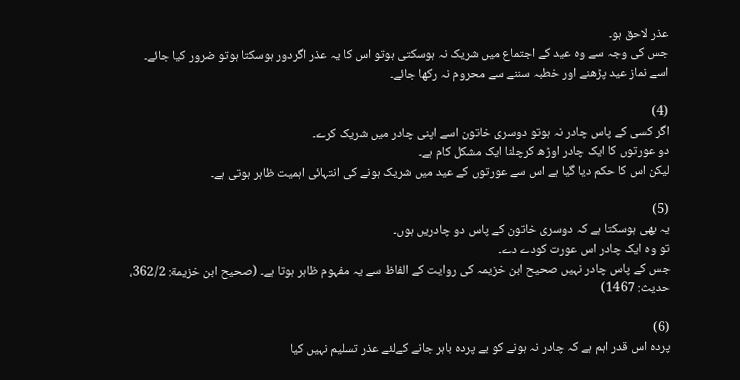عذر لاحق ہو۔
جس کی وجہ سے وہ عید کے اجتماع میں شریک نہ ہوسکتی ہوتو اس کا یہ عذر اگردور ہوسکتا ہوتو ضرور کیا جائے۔
اسے نماز عید پڑھنے اور خطبہ سننے سے محروم نہ رکھا جائے۔

(4)
اگر کسی کے پاس چادر نہ ہوتو دوسری خاتون اسے اپنی چادر میں شریک کرے۔
دو عورتوں کا ایک چادر اوڑھ کرچلنا ایک مشکل کام ہے۔
لیکن اس کا حکم دیا گیا ہے اس سے عورتوں کے عید میں شریک ہونے کی انتہائی اہمیت ظاہر ہوتی ہے۔

(5)
یہ بھی ہوسکتا ہے کہ دوسری خاتون کے پاس دو چادریں ہوں۔
تو وہ ایک چادر اس عورت کودے دے۔
جس کے پاس چادر نہیں صحیح ابن خزیمہ کی روایت کے الفاظ سے یہ مفہوم ظاہر ہوتا ہے۔ (صحیح ابن خزیمة: 362/2، حدیث: 1467)

(6)
پردہ اس قدر اہم ہے کہ چادر نہ ہونے کو بے پردہ باہر جانے کےلئے عذر تسلیم نہیں کیا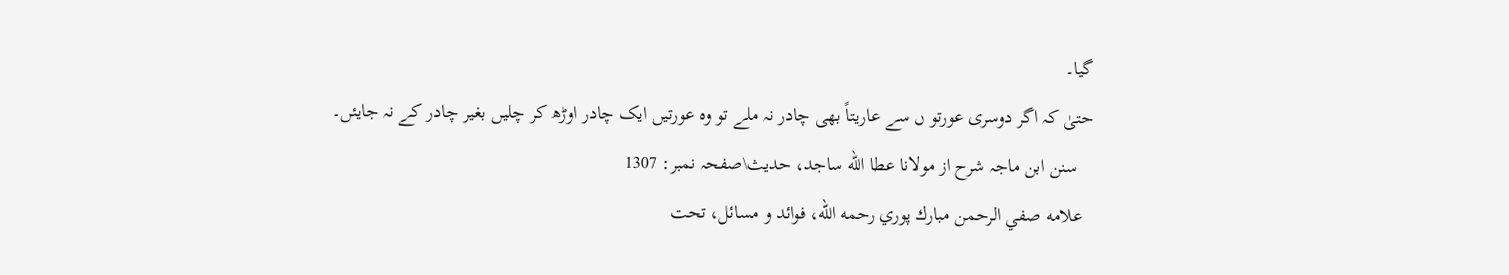گیا۔
حتیٰ کہ اگر دوسری عورتو ں سے عاریتاً بھی چادر نہ ملے تو وہ عورتیں ایک چادر اوڑھ کر چلیں بغیر چادر کے نہ جایئں۔
   سنن ابن ماجہ شرح از مولانا عطا الله ساجد، حدیث\صفحہ نمبر: 1307
  علامه صفي الرحمن مبارك پوري رحمه الله، فوائد و مسائل، تحت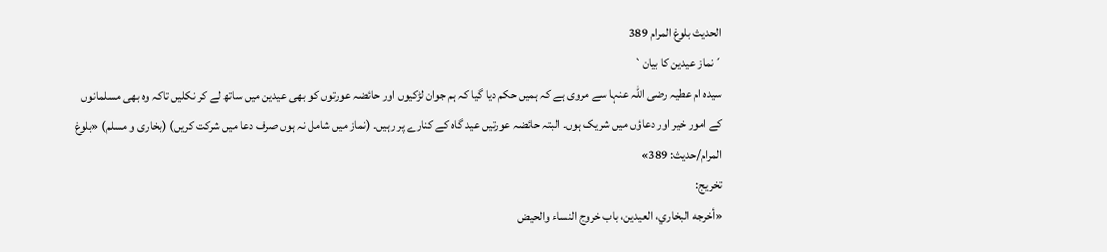الحديث بلوغ المرام 389
´نماز عیدین کا بیان`
سیدہ ام عطیہ رضی اللہ عنہا سے مروی ہے کہ ہمیں حکم دیا گیا کہ ہم جوان لڑکیوں اور حائضہ عورتوں کو بھی عیدین میں ساتھ لے کر نکلیں تاکہ وہ بھی مسلمانوں کے امور خیر اور دعاؤں میں شریک ہوں۔ البتہ حائضہ عورتیں عید گاہ کے کنارے پر رہیں۔ (نماز میں شامل نہ ہوں صرف دعا میں شرکت کریں) (بخاری و مسلم) «بلوغ المرام/حدیث: 389»
تخریج:
«أخرجه البخاري، العيدين، باب خروج النساء والحيض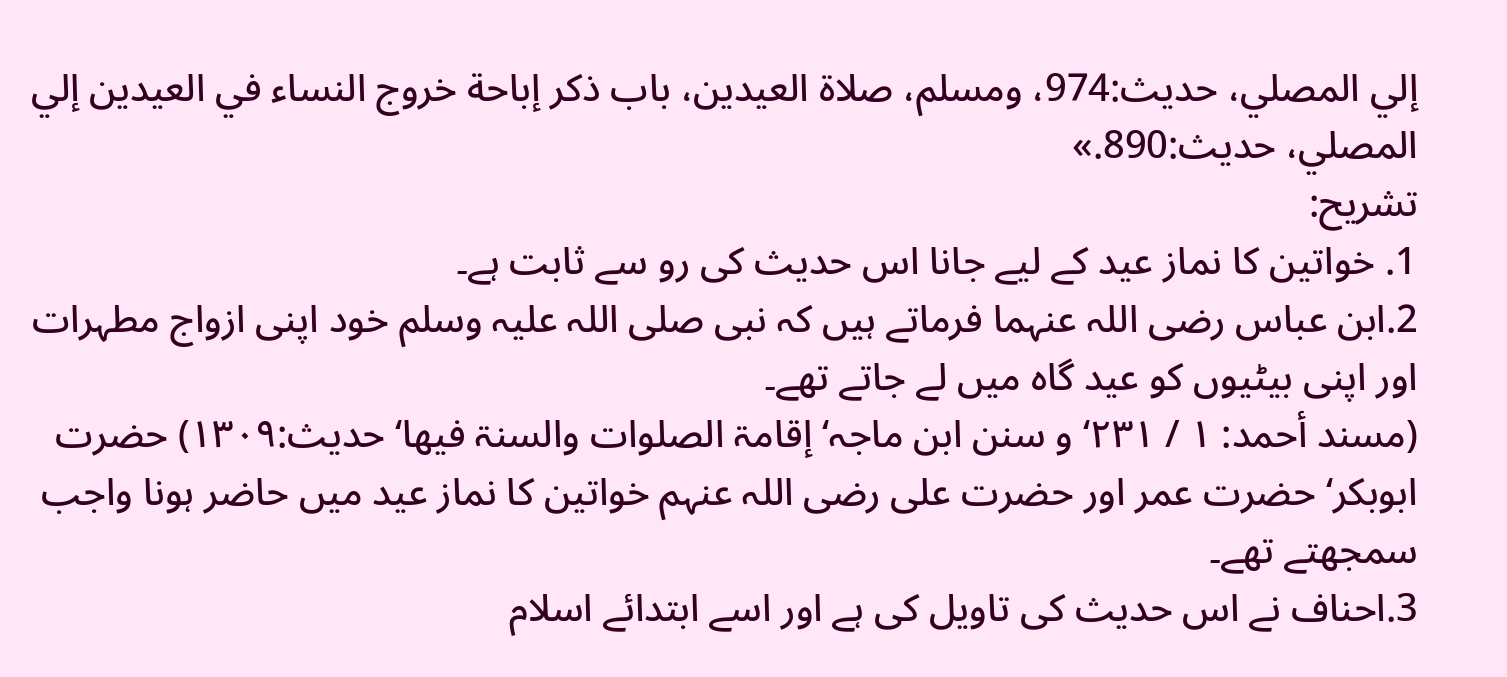إلي المصلي، حديث:974، ومسلم، صلاة العيدين، باب ذكر إباحة خروج النساء في العيدين إلي المصلي، حديث:890.»
تشریح:
1. خواتین کا نماز عید کے لیے جانا اس حدیث کی رو سے ثابت ہے۔
2.ابن عباس رضی اللہ عنہما فرماتے ہیں کہ نبی صلی اللہ علیہ وسلم خود اپنی ازواج مطہرات اور اپنی بیٹیوں کو عید گاہ میں لے جاتے تھے۔
(مسند أحمد: ۱ / ۲۳۱‘ و سنن ابن ماجہ‘ إقامۃ الصلوات والسنۃ فیھا‘ حدیث:۱۳۰۹) حضرت ابوبکر‘ حضرت عمر اور حضرت علی رضی اللہ عنہم خواتین کا نماز عید میں حاضر ہونا واجب سمجھتے تھے۔
3.احناف نے اس حدیث کی تاویل کی ہے اور اسے ابتدائے اسلام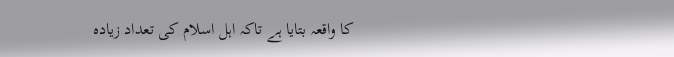کا واقعہ بتایا ہے تاکہ اہل اسلام کی تعداد زیادہ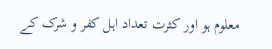معلوم ہو اور کثرت تعداد اہل کفر و شرک کے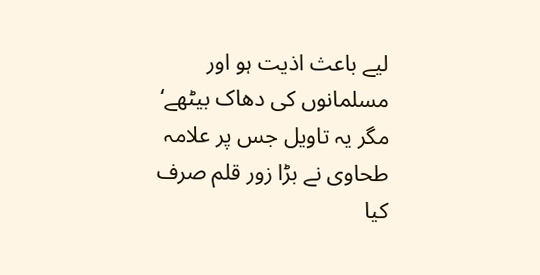لیے باعث اذیت ہو اور مسلمانوں کی دھاک بیٹھے‘ مگر یہ تاویل جس پر علامہ طحاوی نے بڑا زور قلم صرف کیا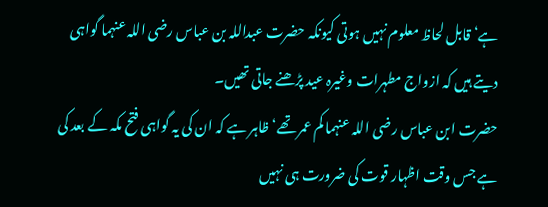ہے‘ قابل لحاظ معلوم نہیں ہوتی کیونکہ حضرت عبداللہ بن عباس رضی اللہ عنہما گواہی دیتے ہیں کہ ازواج مطہرات وغیرہ عید پڑھنے جاتی تھیں۔
حضرت ابن عباس رضی اللہ عنہما کم عمر تھے‘ ظاہر ہے کہ ان کی یہ گواہی فتح مکہ کے بعد کی ہے جس وقت اظہار قوت کی ضرورت ہی نہیں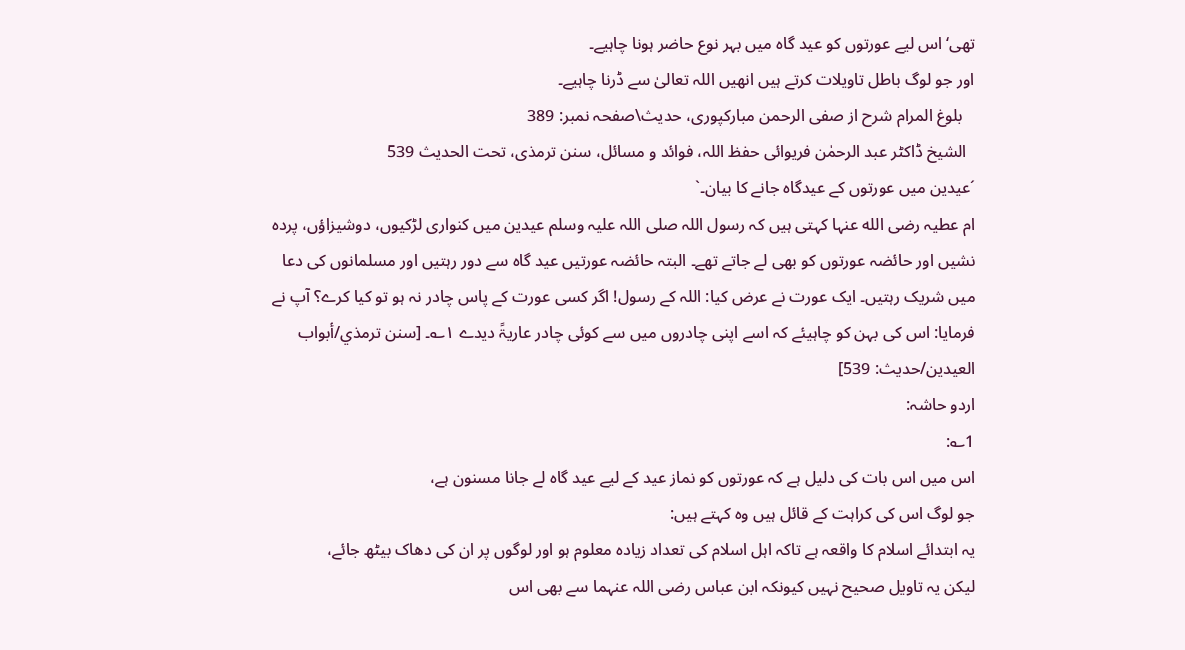تھی‘ اس لیے عورتوں کو عید گاہ میں بہر نوع حاضر ہونا چاہیے۔
اور جو لوگ باطل تاویلات کرتے ہیں انھیں اللہ تعالیٰ سے ڈرنا چاہیے۔
   بلوغ المرام شرح از صفی الرحمن مبارکپوری، حدیث\صفحہ نمبر: 389
  الشیخ ڈاکٹر عبد الرحمٰن فریوائی حفظ اللہ، فوائد و مسائل، سنن ترمذی، تحت الحديث 539
´عیدین میں عورتوں کے عیدگاہ جانے کا بیان۔`
ام عطیہ رضی الله عنہا کہتی ہیں کہ رسول اللہ صلی اللہ علیہ وسلم عیدین میں کنواری لڑکیوں، دوشیزاؤں، پردہ نشیں اور حائضہ عورتوں کو بھی لے جاتے تھے۔ البتہ حائضہ عورتیں عید گاہ سے دور رہتیں اور مسلمانوں کی دعا میں شریک رہتیں۔ ایک عورت نے عرض کیا: اللہ کے رسول! اگر کسی عورت کے پاس چادر نہ ہو تو کیا کرے؟ آپ نے فرمایا: اس کی بہن کو چاہیئے کہ اسے اپنی چادروں میں سے کوئی چادر عاریۃً دیدے ۱؎۔ [سنن ترمذي/أبواب العيدين/حدیث: 539]
اردو حاشہ:
1؎:
اس میں اس بات کی دلیل ہے کہ عورتوں کو نماز عید کے لیے عید گاہ لے جانا مسنون ہے،
جو لوگ اس کی کراہت کے قائل ہیں وہ کہتے ہیں:
یہ ابتدائے اسلام کا واقعہ ہے تاکہ اہل اسلام کی تعداد زیادہ معلوم ہو اور لوگوں پر ان کی دھاک بیٹھ جائے،
لیکن یہ تاویل صحیح نہیں کیونکہ ابن عباس رضی اللہ عنہما سے بھی اس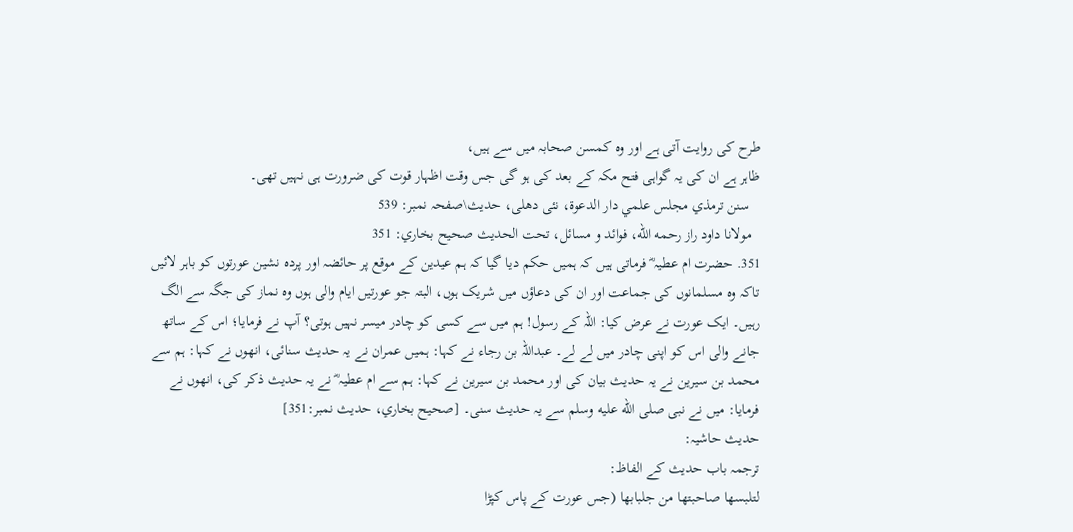طرح کی روایت آتی ہے اور وہ کمسن صحابہ میں سے ہیں،
ظاہر ہے ان کی یہ گواہی فتح مکہ کے بعد کی ہو گی جس وقت اظہار قوت کی ضرورت ہی نہیں تھی۔
   سنن ترمذي مجلس علمي دار الدعوة، نئى دهلى، حدیث\صفحہ نمبر: 539
  مولانا داود راز رحمه الله، فوائد و مسائل، تحت الحديث صحيح بخاري: 351
351. حضرت ام عطیہ ؓ فرماتی ہیں کہ ہمیں حکم دیا گیا کہ ہم عیدین کے موقع پر حائضہ اور پردہ نشین عورتوں کو باہر لائیں تاکہ وہ مسلمانوں کی جماعت اور ان کی دعاؤں میں شریک ہوں، البتہ جو عورتیں ایام والی ہوں وہ نماز کی جگہ سے الگ رہیں۔ ایک عورت نے عرض کیا: اللہ کے رسول! ہم میں سے کسی کو چادر میسر نہیں ہوتی؟ آپ نے فرمایا؛ اس کے ساتھ جانے والی اس کو اپنی چادر میں لے لے۔ عبداللہ بن رجاء نے کہا: ہمیں عمران نے یہ حدیث سنائی، انھوں نے کہا: ہم سے محمد بن سیرین نے یہ حدیث بیان کی اور محمد بن سیرین نے کہا: ہم سے ام عطیہ ؓ نے یہ حدیث ذکر کی، انھوں نے فرمایا: میں نے نبی صلى الله عليه وسلم سے یہ حدیث سنی۔ [صحيح بخاري، حديث نمبر:351]
حدیث حاشیہ:
ترجمہ باب حدیث کے الفاظ:
لتلبسها صاحبتها من جلبابها (جس عورت کے پاس کپڑا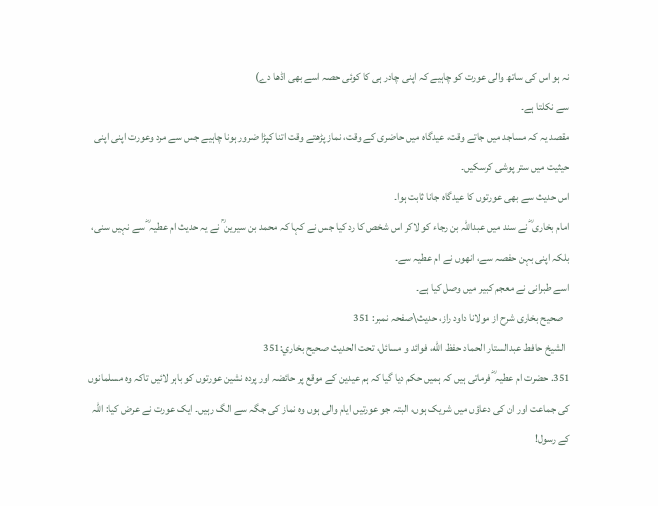نہ ہو اس کی ساتھ والی عورت کو چاہیے کہ اپنی چادر ہی کا کوئی حصہ اسے بھی اڈھا دے)
سے نکلتا ہے۔
مقصد یہ کہ مساجد میں جاتے وقت، عیدگاہ میں حاضری کے وقت، نماز پڑھتے وقت اتنا کپڑا ضرور ہونا چاہیے جس سے مرد وعورت اپنی اپنی حیثیت میں ستر پوشی کرسکیں۔
اس حدیث سے بھی عورتوں کا عیدگاہ جانا ثابت ہوا۔
امام بخاری ؓ نے سند میں عبداللہ بن رجاء کو لاکر اس شخص کا رد کیا جس نے کہا کہ محمد بن سیرین ؒ نے یہ حدیث ام عطیہ ؓ سے نہیں سنی، بلکہ اپنی بہن حفصہ سے، انھوں نے ام عطیہ سے۔
اسے طبرانی نے معجم کبیر میں وصل کیا ہے۔
   صحیح بخاری شرح از مولانا داود راز، حدیث\صفحہ نمبر: 351
  الشيخ حافط عبدالستار الحماد حفظ الله، فوائد و مسائل، تحت الحديث صحيح بخاري:351
351. حضرت ام عطیہ ؓ فرماتی ہیں کہ ہمیں حکم دیا گیا کہ ہم عیدین کے موقع پر حائضہ اور پردہ نشین عورتوں کو باہر لائیں تاکہ وہ مسلمانوں کی جماعت اور ان کی دعاؤں میں شریک ہوں، البتہ جو عورتیں ایام والی ہوں وہ نماز کی جگہ سے الگ رہیں۔ ایک عورت نے عرض کیا: اللہ کے رسول!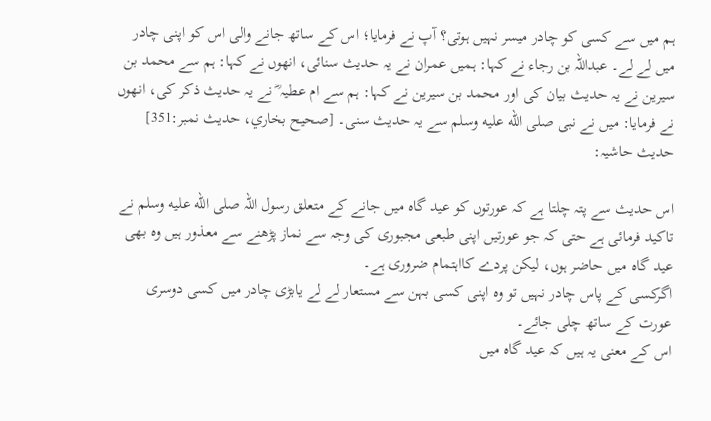ہم میں سے کسی کو چادر میسر نہیں ہوتی؟ آپ نے فرمایا؛ اس کے ساتھ جانے والی اس کو اپنی چادر میں لے لے۔ عبداللہ بن رجاء نے کہا: ہمیں عمران نے یہ حدیث سنائی، انھوں نے کہا: ہم سے محمد بن سیرین نے یہ حدیث بیان کی اور محمد بن سیرین نے کہا: ہم سے ام عطیہ ؓ نے یہ حدیث ذکر کی، انھوں نے فرمایا: میں نے نبی صلى الله عليه وسلم سے یہ حدیث سنی۔ [صحيح بخاري، حديث نمبر:351]
حدیث حاشیہ:

اس حدیث سے پتہ چلتا ہے کہ عورتوں کو عید گاہ میں جانے کے متعلق رسول اللہ صلى الله عليه وسلم نے تاکید فرمائی ہے حتی کہ جو عورتیں اپنی طبعی مجبوری کی وجہ سے نماز پڑھنے سے معذور ہیں وہ بھی عید گاہ میں حاضر ہوں، لیکن پردے کااہتمام ضروری ہے۔
اگرکسی کے پاس چادر نہیں تو وہ اپنی کسی بہن سے مستعار لے لے یابڑی چادر میں کسی دوسری عورت کے ساتھ چلی جائے۔
اس کے معنی یہ ہیں کہ عید گاہ میں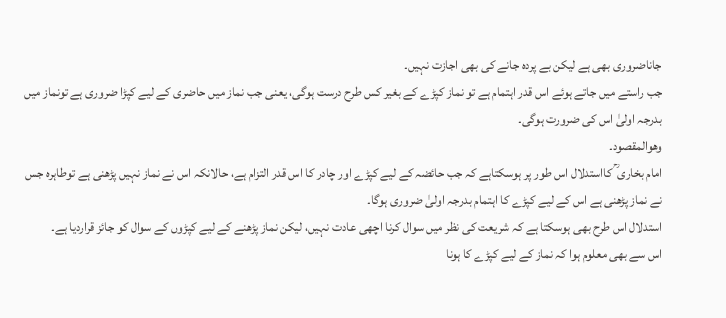جاناضروری بھی ہے لیکن بے پردہ جانے کی بھی اجازت نہیں۔
جب راستے میں جاتے ہوئے اس قدر اہتمام ہے تو نماز کپڑے کے بغیر کس طرح درست ہوگی، یعنی جب نماز میں حاضری کے لیے کپڑا ضروری ہے تونماز میں بدرجہ اولیٰ اس کی ضرورت ہوگی۔
وھوالمقصود۔
امام بخاری ؒ کااستدلال اس طور پر ہوسکتاہے کہ جب حائضہ کے لیے کپڑے اور چادر کا اس قدر التزام ہے، حالانکہ اس نے نماز نہیں پڑھنی ہے توطاہرہ جس نے نماز پڑھنی ہے اس کے لیے کپڑے کا اہتمام بدرجہ اولیٰ ضروری ہوگا۔
استدلال اس طرح بھی ہوسکتا ہے کہ شریعت کی نظر میں سوال کرنا اچھی عادت نہیں، لیکن نماز پڑھنے کے لیے کپڑوں کے سوال کو جائز قراردیا ہے۔
اس سے بھی معلوم ہوا کہ نماز کے لیے کپڑے کا ہونا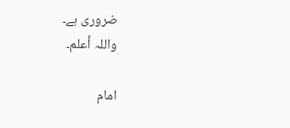ضروری ہے۔
واللہ أعلم۔

امام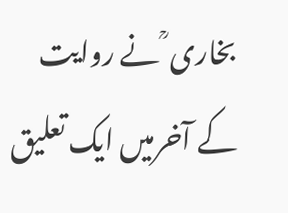بخاری ؒ نے روایت کے آخرمیں ایک تعلیق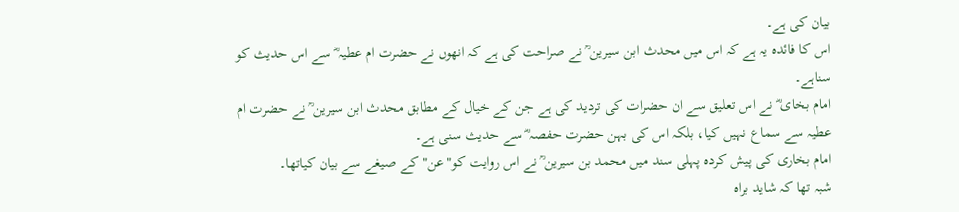بیان کی ہے۔
اس کا فائدہ یہ ہے کہ اس میں محدث ابن سیرین ؒ نے صراحت کی ہے کہ انھوں نے حضرت ام عطیہ ؓ سے اس حدیث کو سناہے۔
امام بخای ؓ نے اس تعلیق سے ان حضرات کی تردید کی ہے جن کے خیال کے مطابق محدث ابن سیرین ؒ نے حضرت ام عطیہ سے سماع نہیں کیا، بلکہ اس کی بہن حضرت حفصہ ؓ سے حدیث سنی ہے۔
امام بخاری کی پیش کردہ پہلی سند میں محمد بن سیرین ؒ نے اس روایت کو"عن" کے صیغے سے بیان کیاتھا۔
شبہ تھا کہ شاید براہ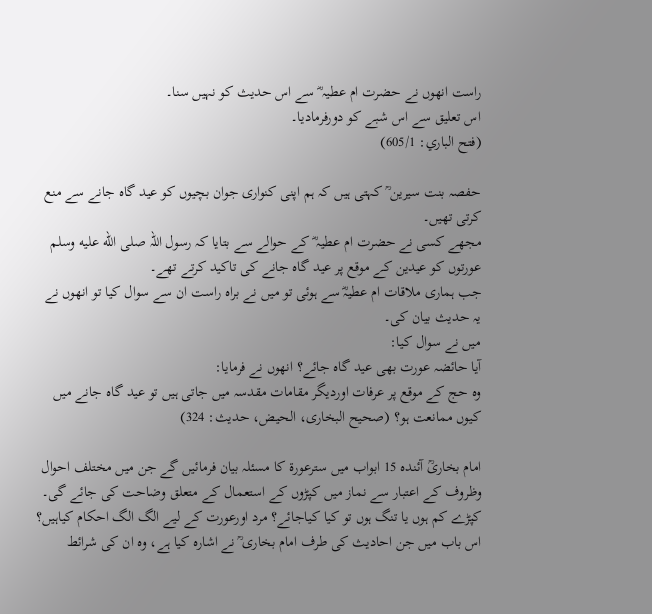راست انھوں نے حضرت ام عطیہ ؓ سے اس حدیث کو نہیں سنا۔
اس تعلیق سے اس شبے کو دورفرمادیا۔
(فتح الباري: 605/1)

حفصہ بنت سیرین ؒ کہتی ہیں کہ ہم اپنی کنواری جوان بچیوں کو عید گاہ جانے سے منع کرتی تھیں۔
مجھے کسی نے حضرت ام عطیہ ؓ کے حوالے سے بتایا کہ رسول اللہ صلى الله عليه وسلم عورتوں کو عیدین کے موقع پر عید گاہ جانے کی تاکید کرتے تھے۔
جب ہماری ملاقات ام عطیہؓ سے ہوئی تو میں نے براہ راست ان سے سوال کیا تو انھوں نے یہ حدیث بیان کی۔
میں نے سوال کیا:
آیا حائضہ عورت بھی عید گاہ جائے؟ انھوں نے فرمایا:
وہ حج کے موقع پر عرفات اوردیگر مقامات مقدسہ میں جاتی ہیں تو عید گاہ جانے میں کیوں ممانعت ہو؟ (صحیح البخاری، الحیض، حدیث: 324)

امام بخاریؒ آئندہ 15 ابواب میں سترعورۃ کا مسئلہ بیان فرمائیں گے جن میں مختلف احوال وظروف کے اعتبار سے نماز میں کپڑوں کے استعمال کے متعلق وضاحت کی جائے گی۔
کپڑے کم ہوں یا تنگ ہوں تو کیا کیاجائے؟ مرد اورعورت کے لیے الگ الگ احکام کیاہیں؟ اس باب میں جن احادیث کی طرف امام بخاری ؒ نے اشارہ کیا ہے، وہ ان کی شرائط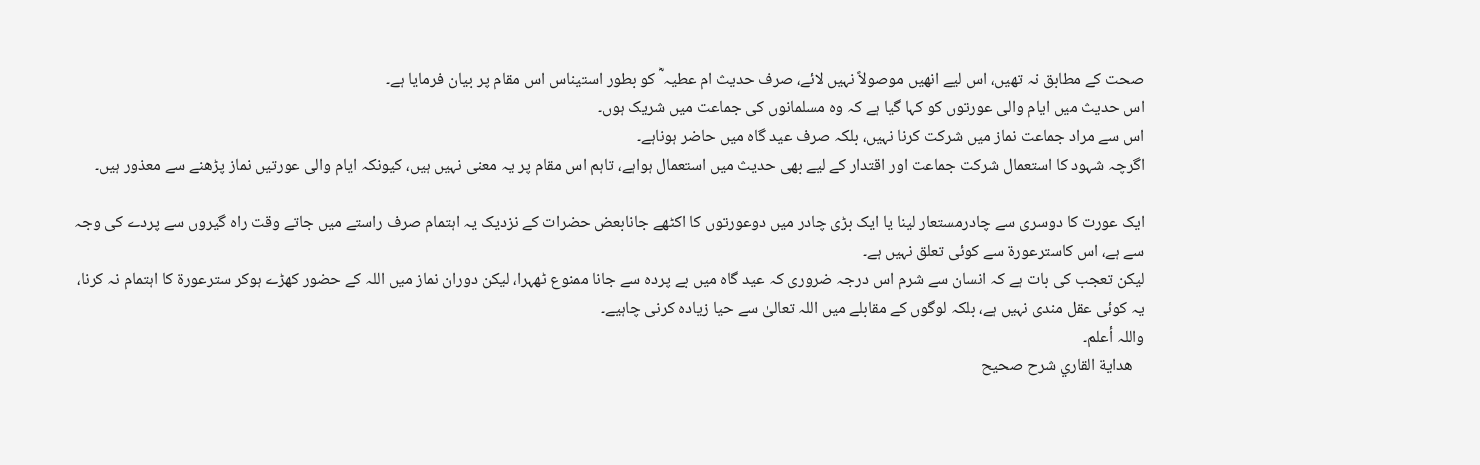صحت کے مطابق نہ تھیں، اس لیے انھیں موصولاً نہیں لائے، صرف حدیث ام عطیہ ؓ کو بطور استیناس اس مقام پر بیان فرمایا ہے۔
اس حدیث میں ایام والی عورتوں کو کہا گیا ہے کہ وہ مسلمانوں کی جماعت میں شریک ہوں۔
اس سے مراد جماعت نماز میں شرکت کرنا نہیں، بلکہ صرف عید گاہ میں حاضر ہوناہے۔
اگرچہ شہود کا استعمال شرکت جماعت اور اقتدار کے لیے بھی حدیث میں استعمال ہواہے، تاہم اس مقام پر یہ معنی نہیں ہیں، کیونکہ ایام والی عورتیں نماز پڑھنے سے معذور ہیں۔

ایک عورت کا دوسری سے چادرمستعار لینا یا ایک بڑی چادر میں دوعورتوں کا اکٹھے جانابعض حضرات کے نزدیک یہ اہتمام صرف راستے میں جاتے وقت راہ گیروں سے پردے کی وجہ سے ہے، اس کاسترعورۃ سے کوئی تعلق نہیں ہے۔
لیکن تعجب کی بات ہے کہ انسان سے شرم اس درجہ ضروری کہ عید گاہ میں بے پردہ سے جانا ممنوع ٹھہرا، لیکن دوران نماز میں اللہ کے حضور کھڑے ہوکر سترعورۃ کا اہتمام نہ کرنا، یہ کوئی عقل مندی نہیں ہے، بلکہ لوگوں کے مقابلے میں اللہ تعالیٰ سے حیا زیادہ کرنی چاہیے۔
واللہ أعلم۔
   هداية القاري شرح صحيح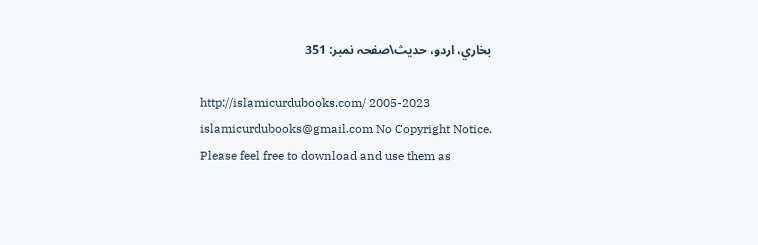بخاري، اردو، حدیث\صفحہ نمبر: 351

http://islamicurdubooks.com/ 2005-2023 islamicurdubooks@gmail.com No Copyright Notice.
Please feel free to download and use them as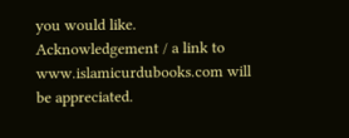you would like.
Acknowledgement / a link to www.islamicurdubooks.com will be appreciated.